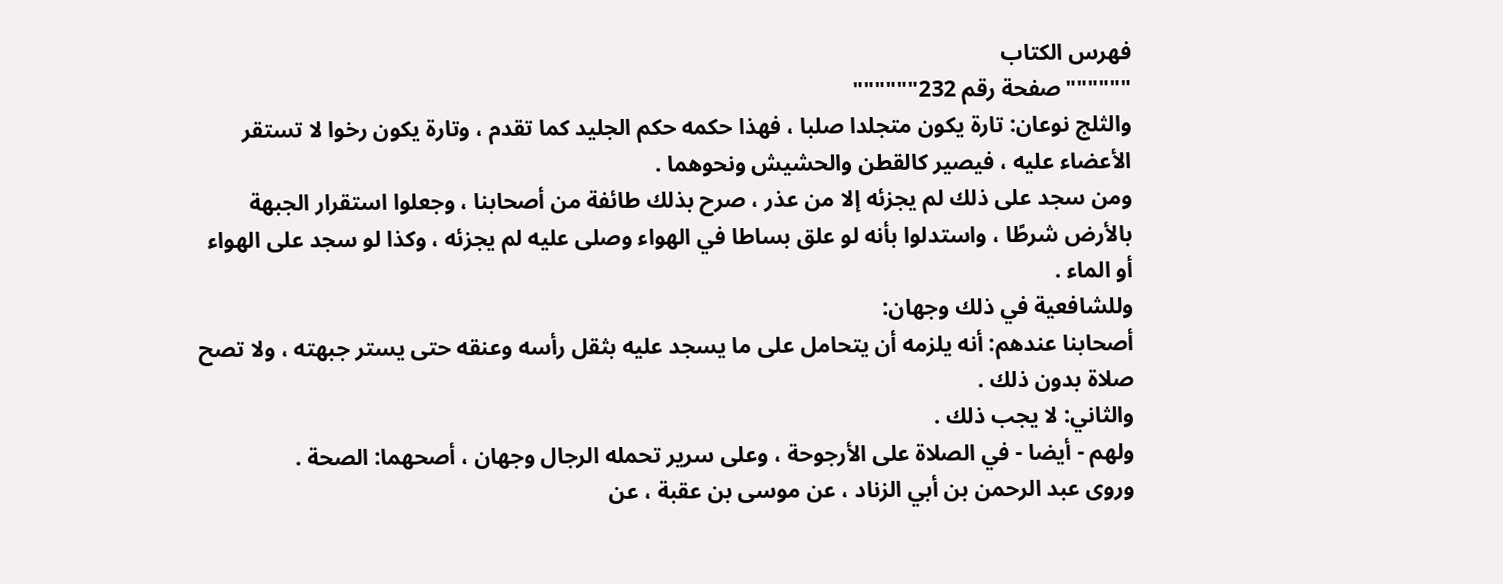فهرس الكتاب
""""""صفحة رقم 232""""""
والثلج نوعان: تارة يكون متجلدا صلبا ، فهذا حكمه حكم الجليد كما تقدم ، وتارة يكون رخوا لا تستقر الأعضاء عليه ، فيصير كالقطن والحشيش ونحوهما .
ومن سجد على ذلك لم يجزئه إلا من عذر ، صرح بذلك طائفة من أصحابنا ، وجعلوا استقرار الجبهة بالأرض شرطًا ، واستدلوا بأنه لو علق بساطا في الهواء وصلى عليه لم يجزئه ، وكذا لو سجد على الهواء أو الماء .
وللشافعية في ذلك وجهان:
أصحابنا عندهم: أنه يلزمه أن يتحامل على ما يسجد عليه بثقل رأسه وعنقه حتى يستر جبهته ، ولا تصح صلاة بدون ذلك .
والثاني: لا يجب ذلك .
ولهم - أيضا - في الصلاة على الأرجوحة ، وعلى سرير تحمله الرجال وجهان ، أصحهما: الصحة .
وروى عبد الرحمن بن أبي الزناد ، عن موسى بن عقبة ، عن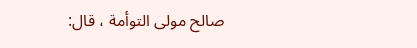صالح مولى التوأمة ، قال: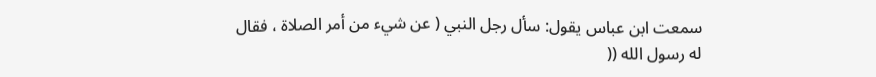سمعت ابن عباس يقول: سأل رجل النبي ( عن شيء من أمر الصلاة ، فقال له رسول الله ((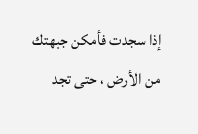إذا سجدت فأمكن جبهتك من الأرض ، حتى تجد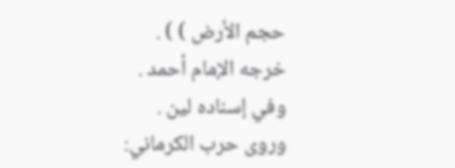حجم الأرض ) ) .
خرجه الإمام أحمد .
وفي إسناده لين .
وروى حرب الكرماني: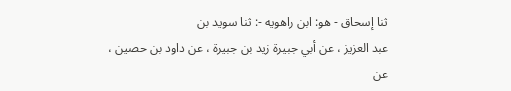ثنا إسحاق - هو: ابن راهويه -: ثنا سويد بن
عبد العزيز ، عن أبي جبيرة زيد بن جبيرة ، عن داود بن حصين ، عن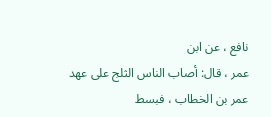نافع ، عن ابن
عمر ، قال: أصاب الناس الثلج على عهد عمر بن الخطاب ، فبسط